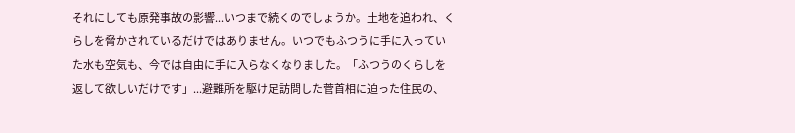それにしても原発事故の影響...いつまで続くのでしょうか。土地を追われ、くらしを脅かされているだけではありません。いつでもふつうに手に入っていた水も空気も、今では自由に手に入らなくなりました。「ふつうのくらしを返して欲しいだけです」...避難所を駆け足訪問した菅首相に迫った住民の、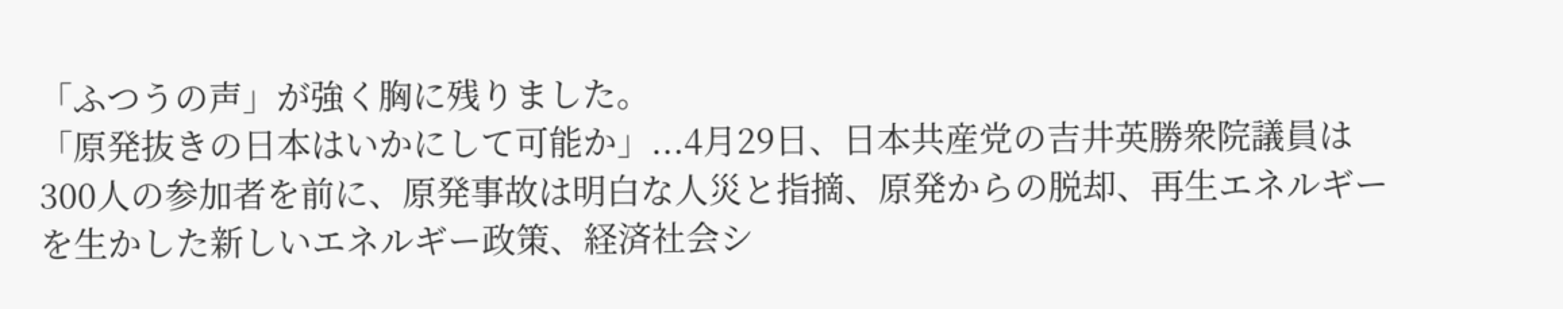「ふつうの声」が強く胸に残りました。
「原発抜きの日本はいかにして可能か」...4月29日、日本共産党の吉井英勝衆院議員は300人の参加者を前に、原発事故は明白な人災と指摘、原発からの脱却、再生エネルギーを生かした新しいエネルギー政策、経済社会シ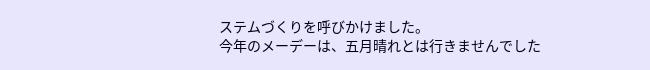ステムづくりを呼びかけました。
今年のメーデーは、五月晴れとは行きませんでした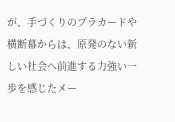が、手づくりのプラカードや横断幕からは、原発のない新しい社会へ前進する力強い一歩を感じたメー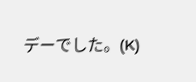デーでした。(K)